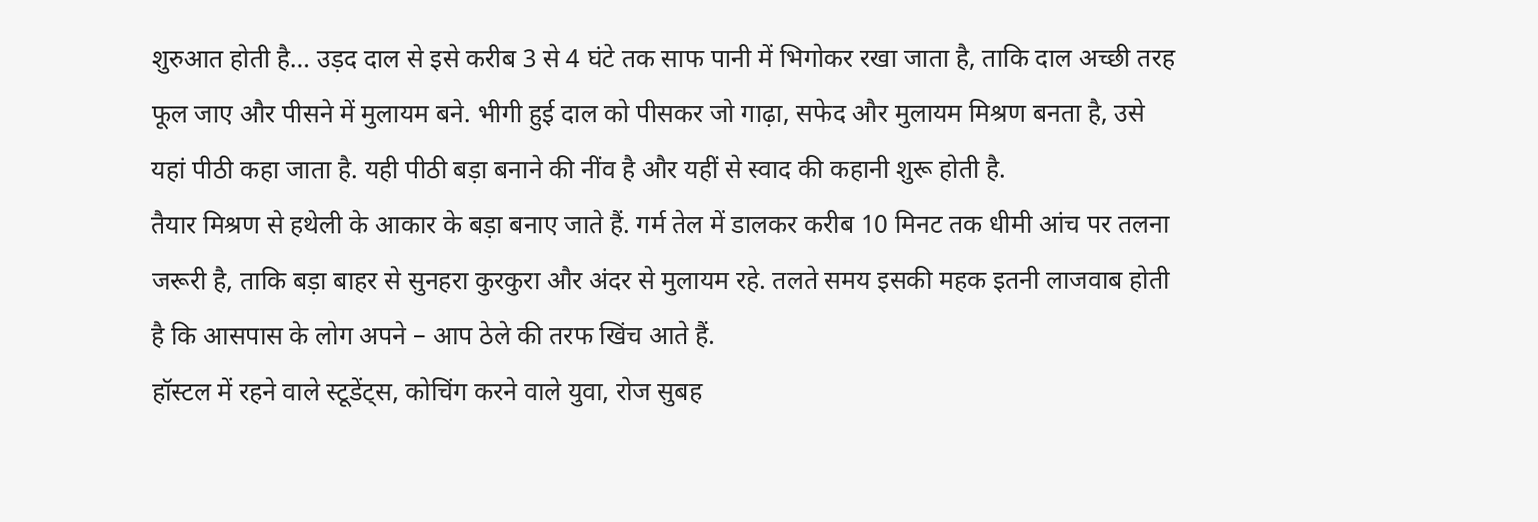शुरुआत होती है… उड़द दाल से इसे करीब 3 से 4 घंटे तक साफ पानी में भिगोकर रखा जाता है, ताकि दाल अच्छी तरह फूल जाए और पीसने में मुलायम बने. भीगी हुई दाल को पीसकर जो गाढ़ा, सफेद और मुलायम मिश्रण बनता है, उसे यहां पीठी कहा जाता है. यही पीठी बड़ा बनाने की नींव है और यहीं से स्वाद की कहानी शुरू होती है.
तैयार मिश्रण से हथेली के आकार के बड़ा बनाए जाते हैं. गर्म तेल में डालकर करीब 10 मिनट तक धीमी आंच पर तलना जरूरी है, ताकि बड़ा बाहर से सुनहरा कुरकुरा और अंदर से मुलायम रहे. तलते समय इसकी महक इतनी लाजवाब होती है कि आसपास के लोग अपने – आप ठेले की तरफ खिंच आते हैं.
हॉस्टल में रहने वाले स्टूडेंट्स, कोचिंग करने वाले युवा, रोज सुबह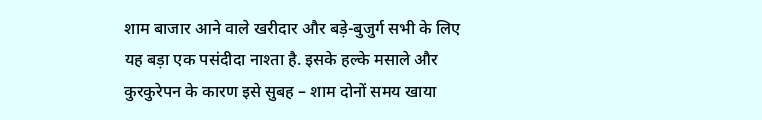शाम बाजार आने वाले खरीदार और बड़े-बुजुर्ग सभी के लिए यह बड़ा एक पसंदीदा नाश्ता है. इसके हल्के मसाले और कुरकुरेपन के कारण इसे सुबह – शाम दोनों समय खाया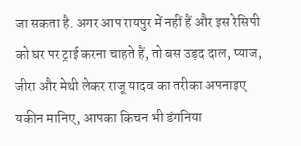जा सकता है. अगर आप रायपुर में नहीं हैं और इस रेसिपी को घर पर ट्राई करना चाहते हैं, तो बस उड़द दाल, प्याज, जीरा और मेथी लेकर राजू यादव का तरीका अपनाइए यकीन मानिए, आपका किचन भी डंगनिया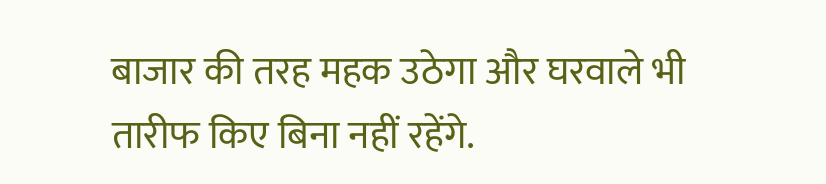बाजार की तरह महक उठेगा और घरवाले भी तारीफ किए बिना नहीं रहेंगे.